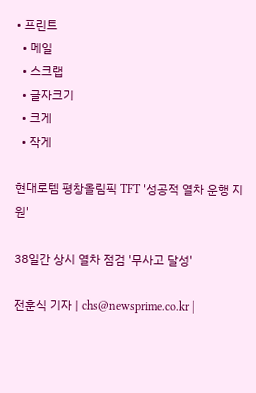• 프린트
  • 메일
  • 스크랩
  • 글자크기
  • 크게
  • 작게

현대로템 평창올림픽 TFT '성공적 열차 운행 지원'

38일간 상시 열차 점검 '무사고 달성'

전훈식 기자 | chs@newsprime.co.kr |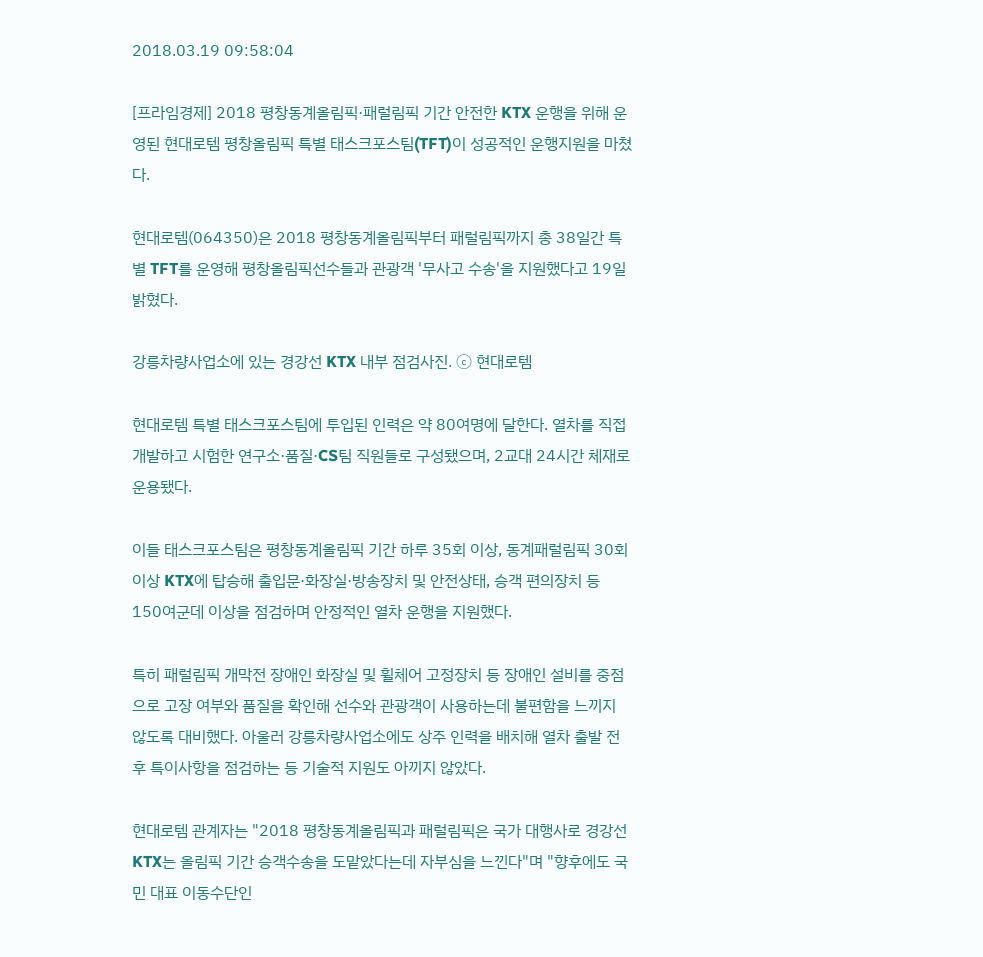2018.03.19 09:58:04

[프라임경제] 2018 평창동계올림픽·패럴림픽 기간 안전한 KTX 운행을 위해 운영된 현대로템 평창올림픽 특별 태스크포스팀(TFT)이 성공적인 운행지원을 마쳤다.

현대로템(064350)은 2018 평창동계올림픽부터 패럴림픽까지 총 38일간 특별 TFT를 운영해 평창올림픽선수들과 관광객 '무사고 수송'을 지원했다고 19일 밝혔다.

강릉차량사업소에 있는 경강선 KTX 내부 점검사진. ⓒ 현대로템

현대로템 특별 태스크포스팀에 투입된 인력은 약 80여명에 달한다. 열차를 직접 개발하고 시험한 연구소·품질·CS팀 직원들로 구성됐으며, 2교대 24시간 체재로 운용됐다.

이들 태스크포스팀은 평창동계올림픽 기간 하루 35회 이상, 동계패럴림픽 30회 이상 KTX에 탑승해 출입문·화장실·방송장치 및 안전상태, 승객 편의장치 등 150여군데 이상을 점검하며 안정적인 열차 운행을 지원했다.

특히 패럴림픽 개막전 장애인 화장실 및 휠체어 고정장치 등 장애인 설비를 중점으로 고장 여부와 품질을 확인해 선수와 관광객이 사용하는데 불편함을 느끼지 않도록 대비했다. 아울러 강릉차량사업소에도 상주 인력을 배치해 열차 출발 전후 특이사항을 점검하는 등 기술적 지원도 아끼지 않았다.

현대로템 관계자는 "2018 평창동계올림픽과 패럴림픽은 국가 대행사로 경강선 KTX는 올림픽 기간 승객수송을 도맡았다는데 자부심을 느낀다"며 "향후에도 국민 대표 이동수단인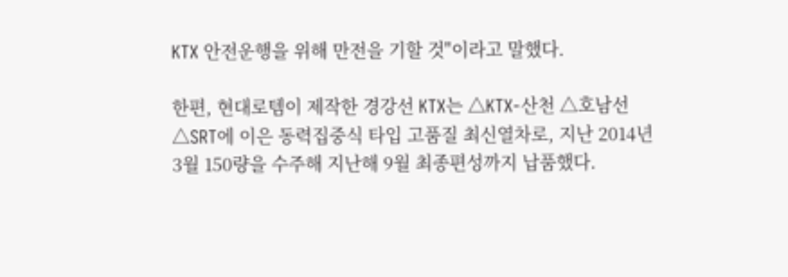KTX 안전운행을 위해 만전을 기할 것"이라고 말했다.

한편, 현대로템이 제작한 경강선 KTX는 △KTX-산천 △호남선 △SRT에 이은 동력집중식 타입 고품질 최신열차로, 지난 2014년 3월 150량을 수주해 지난해 9월 최종편성까지 납품했다.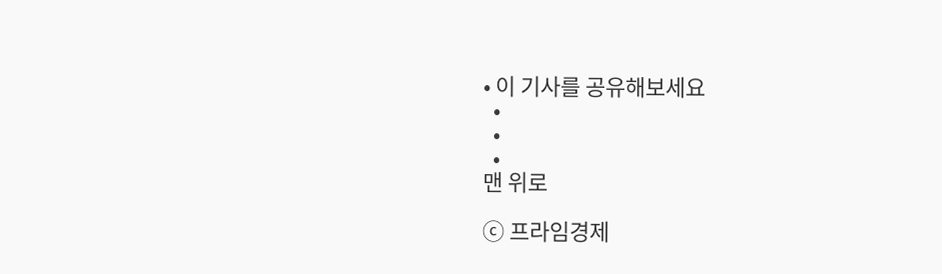• 이 기사를 공유해보세요
  •
  •
  •
맨 위로

ⓒ 프라임경제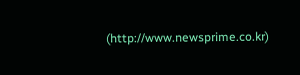(http://www.newsprime.co.kr)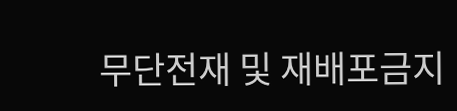무단전재 및 재배포금지